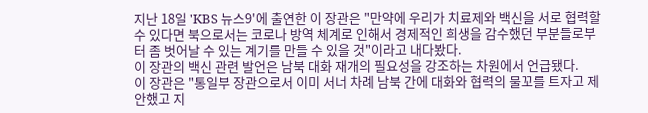지난 18일 'KBS 뉴스9'에 출연한 이 장관은 "만약에 우리가 치료제와 백신을 서로 협력할 수 있다면 북으로서는 코로나 방역 체계로 인해서 경제적인 희생을 감수했던 부분들로부터 좀 벗어날 수 있는 계기를 만들 수 있을 것"이라고 내다봤다.
이 장관의 백신 관련 발언은 남북 대화 재개의 필요성을 강조하는 차원에서 언급됐다.
이 장관은 "통일부 장관으로서 이미 서너 차례 남북 간에 대화와 협력의 물꼬를 트자고 제안했고 지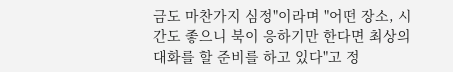금도 마찬가지 심정"이라며 "어떤 장소, 시간도 좋으니 북이 응하기만 한다면 최상의 대화를 할 준비를 하고 있다"고 정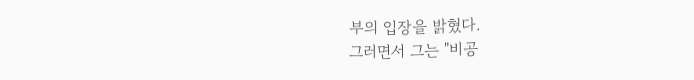부의 입장을 밝혔다.
그러면서 그는 "비공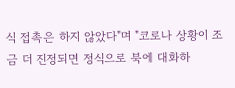식 접촉은 하지 않았다"며 "코로나 상황이 조금 더 진정되면 정식으로 북에 대화하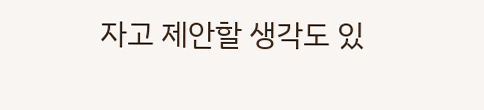자고 제안할 생각도 있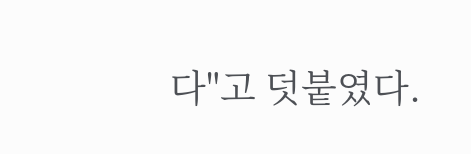다"고 덧붙였다.